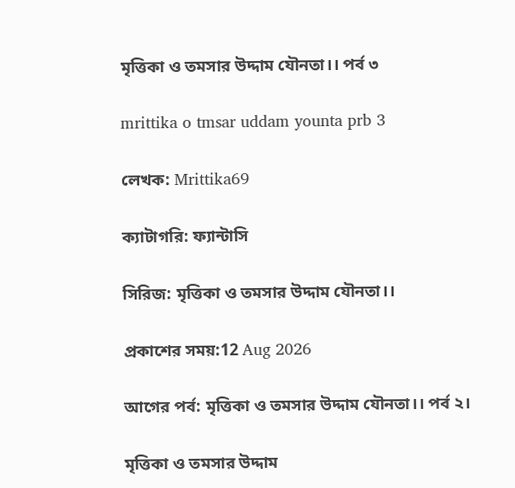মৃত্তিকা ও তমসার উদ্দাম যৌনতা।। পর্ব ৩

mrittika o tmsar uddam younta prb 3

লেখক: Mrittika69

ক্যাটাগরি: ফ্যান্টাসি

সিরিজ: মৃত্তিকা ও তমসার উদ্দাম যৌনতা।।

প্রকাশের সময়:12 Aug 2026

আগের পর্ব: মৃত্তিকা ও তমসার উদ্দাম যৌনতা।। পর্ব ২।

মৃত্তিকা ও তমসার উদ্দাম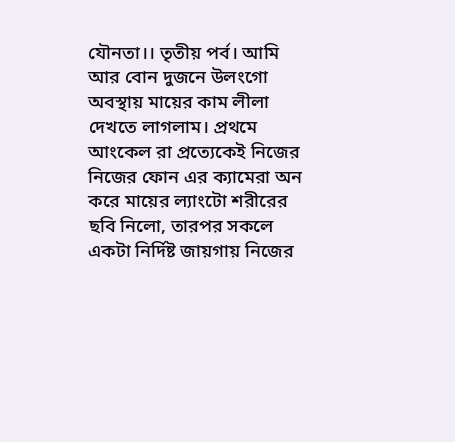যৌনতা।। তৃতীয় পর্ব। আমি আর বোন দুজনে উলংগো অবস্থায় মায়ের কাম লীলা দেখতে লাগলাম। প্রথমে আংকেল রা প্রত্যেকেই নিজের নিজের ফোন এর ক্যামেরা অন করে মায়ের ল্যাংটো শরীরের ছবি নিলো, তারপর সকলে একটা নির্দিষ্ট জায়গায় নিজের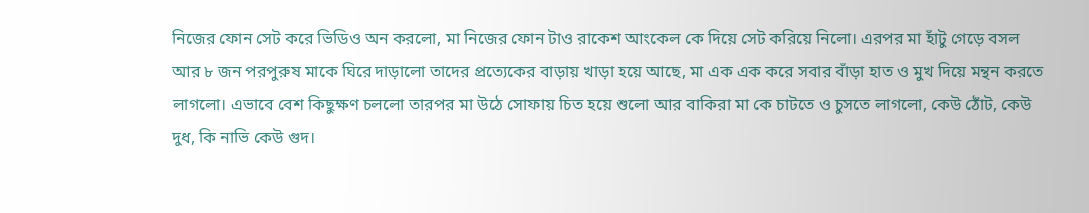নিজের ফোন সেট করে ভিডিও অন করলো, মা নিজের ফোন টাও রাকেশ আংকেল কে দিয়ে সেট করিয়ে নিলো। এরপর মা হাঁটু গেড়ে বসল আর ৮ জন পরপুরুষ মাকে ঘিরে দাড়ালো তাদের প্রত্যেকের বাড়ায় খাড়া হয়ে আছে, মা এক এক করে সবার বাঁড়া হাত ও মুখ দিয়ে মন্থন করতে লাগলো। এভাবে বেশ কিছুক্ষণ চললো তারপর মা উঠে সোফায় চিত হয়ে শুলো আর বাকিরা মা কে চাটতে ও চুসতে লাগলো, কেউ ঠোঁট, কেউ দুধ, কি নাভি কেউ গুদ।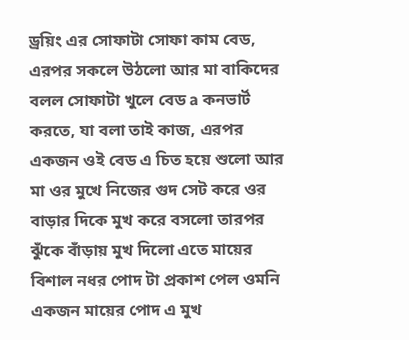ড্রয়িং এর সোফাটা সোফা কাম বেড, এরপর সকলে উঠলো আর মা বাকিদের বলল সোফাটা খুলে বেড a কনভার্ট করতে, যা বলা তাই কাজ, এরপর একজন ওই বেড এ চিত হয়ে শুলো আর মা ওর মুখে নিজের গুদ সেট করে ওর বাড়ার দিকে মুখ করে বসলো তারপর ঝুঁকে বাঁড়ায় মুখ দিলো এতে মায়ের বিশাল নধর পোদ টা প্রকাশ পেল ওমনি একজন মায়ের পোদ এ মুখ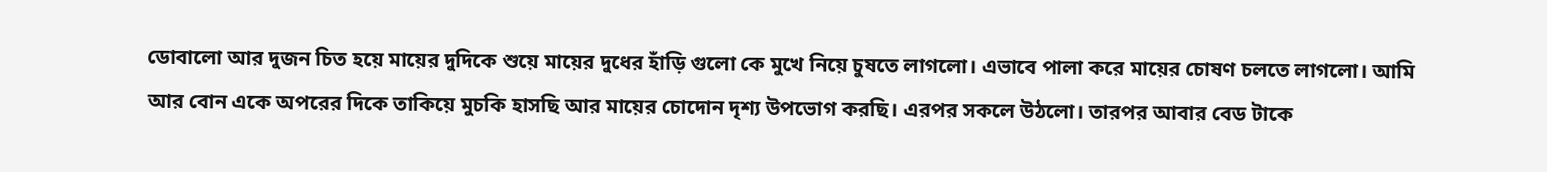ডোবালো আর দুজন চিত হয়ে মায়ের দুদিকে শুয়ে মায়ের দুধের হাঁড়ি গুলো কে মুখে নিয়ে চুষতে লাগলো। এভাবে পালা করে মায়ের চোষণ চলতে লাগলো। আমি আর বোন একে অপরের দিকে তাকিয়ে মুচকি হাসছি আর মায়ের চোদোন দৃশ্য উপভোগ করছি। এরপর সকলে উঠলো। তারপর আবার বেড টাকে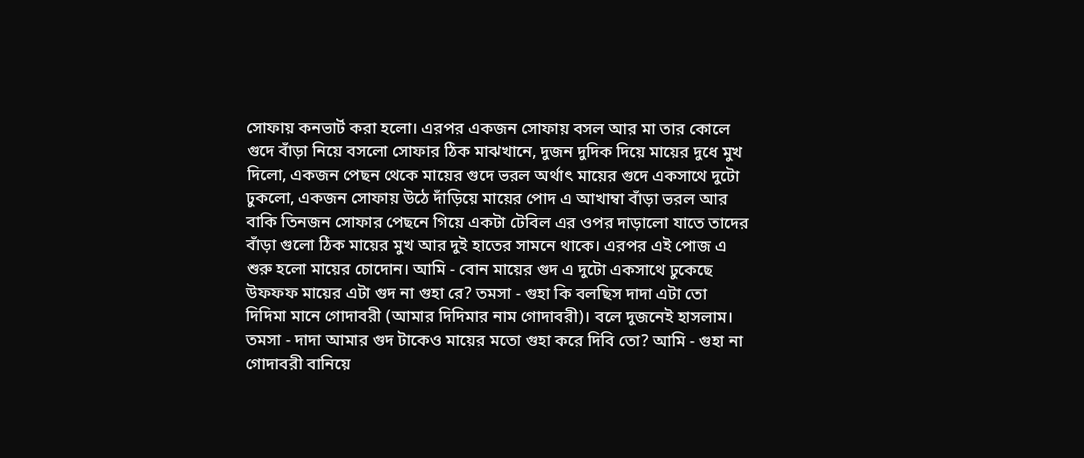সোফায় কনভার্ট করা হলো। এরপর একজন সোফায় বসল আর মা তার কোলে গুদে বাঁড়া নিয়ে বসলো সোফার ঠিক মাঝখানে, দুজন দুদিক দিয়ে মায়ের দুধে মুখ দিলো, একজন পেছন থেকে মায়ের গুদে ভরল অর্থাৎ মায়ের গুদে একসাথে দুটো ঢুকলো, একজন সোফায় উঠে দাঁড়িয়ে মায়ের পোদ এ আখাম্বা বাঁড়া ভরল আর বাকি তিনজন সোফার পেছনে গিয়ে একটা টেবিল এর ওপর দাড়ালো যাতে তাদের বাঁড়া গুলো ঠিক মায়ের মুখ আর দুই হাতের সামনে থাকে। এরপর এই পোজ এ শুরু হলো মায়ের চোদোন। আমি - বোন মায়ের গুদ এ দুটো একসাথে ঢুকেছে উফফফ মায়ের এটা গুদ না গুহা রে? তমসা - গুহা কি বলছিস দাদা এটা তো দিদিমা মানে গোদাবরী (আমার দিদিমার নাম গোদাবরী)। বলে দুজনেই হাসলাম। তমসা - দাদা আমার গুদ টাকেও মায়ের মতো গুহা করে দিবি তো? আমি - গুহা না গোদাবরী বানিয়ে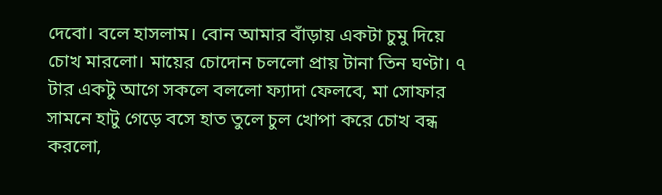দেবো। বলে হাসলাম। বোন আমার বাঁড়ায় একটা চুমু দিয়ে চোখ মারলো। মায়ের চোদোন চললো প্রায় টানা তিন ঘণ্টা। ৭ টার একটু আগে সকলে বললো ফ্যাদা ফেলবে, মা সোফার সামনে হাটু গেড়ে বসে হাত তুলে চুল খোপা করে চোখ বন্ধ করলো,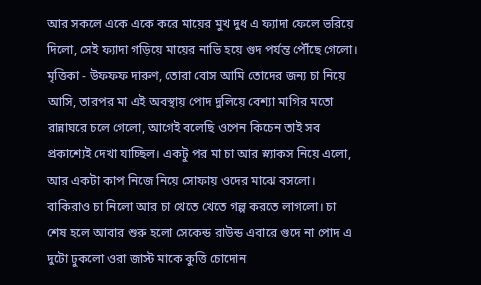আর সকলে একে একে করে মায়ের মুখ দুধ এ ফ্যাদা ফেলে ভরিয়ে দিলো, সেই ফ্যাদা গড়িয়ে মায়ের নাভি হয়ে গুদ পর্যন্ত পৌঁছে গেলো। মৃত্তিকা - উফফফ দারুণ, তোরা বোস আমি তোদের জন্য চা নিয়ে আসি, তারপর মা এই অবস্থায় পোদ দুলিয়ে বেশ্যা মাগির মতো রান্নাঘরে চলে গেলো, আগেই বলেছি ওপেন কিচেন তাই সব প্রকাশ্যেই দেখা যাচ্ছিল। একটু পর মা চা আর স্ন্যাকস নিয়ে এলো, আর একটা কাপ নিজে নিয়ে সোফায় ওদের মাঝে বসলো। বাকিরাও চা নিলো আর চা খেতে খেতে গল্প করতে লাগলো। চা শেষ হলে আবার শুরু হলো সেকেন্ড রাউন্ড এবারে গুদে না পোদ এ দুটো ঢুকলো ওরা জাস্ট মাকে কুত্তি চোদোন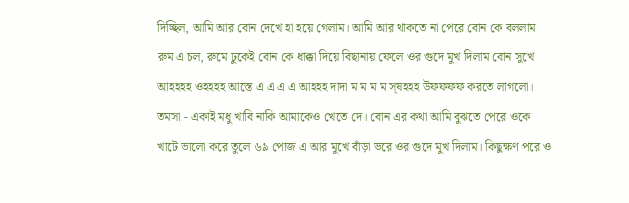দিচ্ছিল, আমি আর বোন দেখে হা হয়ে গেলাম। আমি আর থাকতে না পেরে বোন কে বললাম রুম এ চল, রুমে ঢুকেই বোন কে ধাক্কা দিয়ে বিছানায় ফেলে ওর গুদে মুখ দিলাম বোন সুখে আহহহহ ওহহহহ আস্তে এ এ এ এ আহহহ দাদা ম ম ম ম স্ষহহহ উফফফফ করতে লাগলো। তমসা - একাই মধু খাবি নাকি আমাকেও খেতে দে। বোন এর কথা আমি বুঝতে পেরে ওকে খাটে ভালো করে তুলে ৬৯ পোজ এ আর মুখে বাঁড়া ভরে ওর গুদে মুখ দিলাম। কিছুক্ষণ পরে ও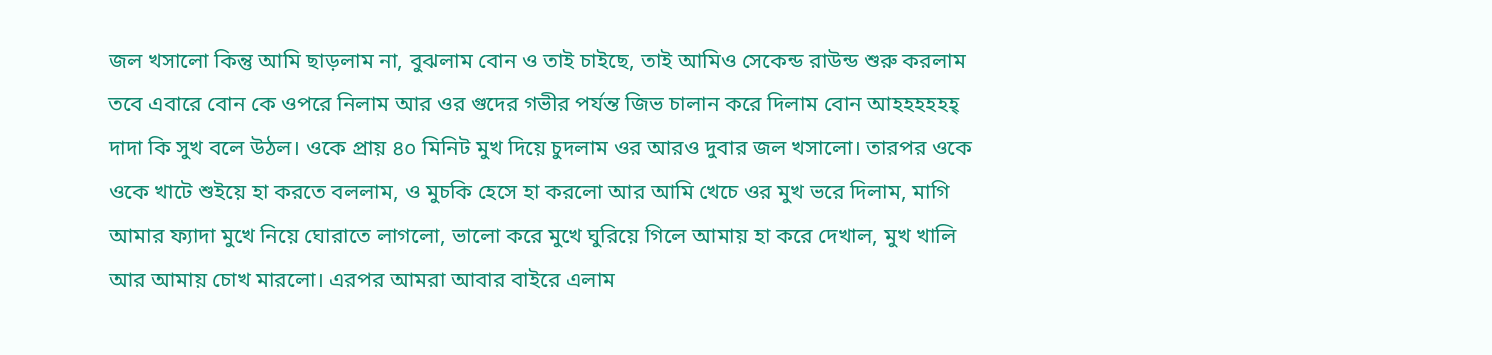জল খসালো কিন্তু আমি ছাড়লাম না, বুঝলাম বোন ও তাই চাইছে, তাই আমিও সেকেন্ড রাউন্ড শুরু করলাম তবে এবারে বোন কে ওপরে নিলাম আর ওর গুদের গভীর পর্যন্ত জিভ চালান করে দিলাম বোন আহহহহহহ্ দাদা কি সুখ বলে উঠল। ওকে প্রায় ৪০ মিনিট মুখ দিয়ে চুদলাম ওর আরও দুবার জল খসালো। তারপর ওকে ওকে খাটে শুইয়ে হা করতে বললাম, ও মুচকি হেসে হা করলো আর আমি খেচে ওর মুখ ভরে দিলাম, মাগি আমার ফ্যাদা মুখে নিয়ে ঘোরাতে লাগলো, ভালো করে মুখে ঘুরিয়ে গিলে আমায় হা করে দেখাল, মুখ খালি আর আমায় চোখ মারলো। এরপর আমরা আবার বাইরে এলাম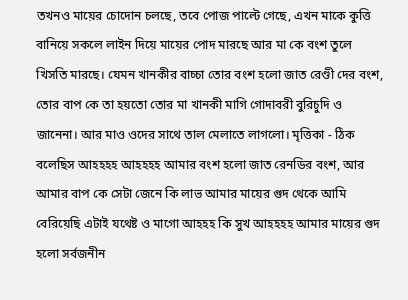তখনও মায়ের চোদোন চলছে, তবে পোজ পাল্টে গেছে, এখন মাকে কুত্তি বানিয়ে সকলে লাইন দিয়ে মায়ের পোদ মারছে আর মা কে বংশ তুলে খিসতি মারছে। যেমন খানকীর বাচ্চা তোর বংশ হলো জাত রেণ্ডী দের বংশ, তোর বাপ কে তা হয়তো তোর মা খানকী মাগি গোদাবরী বুরিচুদি ও জানেনা। আর মাও ওদের সাথে তাল মেলাতে লাগলো। মৃত্তিকা - ঠিক বলেছিস আহহহহ আহহহহ আমার বংশ হলো জাত রেনডির বংশ, আর আমার বাপ কে সেটা জেনে কি লাভ আমার মায়ের গুদ থেকে আমি বেরিয়েছি এটাই যথেষ্ট ও মাগো আহহহ কি সুখ আহহহহ আমার মায়ের গুদ হলো সর্বজনীন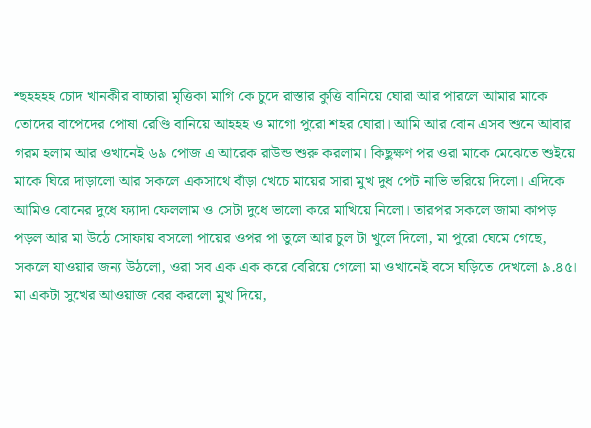শ্ছহহহহ চোদ খানকীর বাচ্চারা মৃত্তিকা মাগি কে চুদে রাস্তার কুত্তি বানিয়ে ঘোরা আর পারলে আমার মাকে তোদের বাপেদের পোষা রেণ্ডি বানিয়ে আহহহ ও মাগো পুরো শহর ঘোরা। আমি আর বোন এসব শুনে আবার গরম হলাম আর ওখানেই ৬৯ পোজ এ আরেক রাউন্ড শুরু করলাম। কিছুক্ষণ পর ওরা মাকে মেঝেতে শুইয়ে মাকে ঘিরে দাড়ালো আর সকলে একসাথে বাঁড়া খেচে মায়ের সারা মুখ দুধ পেট নাভি ভরিয়ে দিলো। এদিকে আমিও বোনের দুধে ফ্যাদা ফেললাম ও সেটা দুধে ভালো করে মাখিয়ে নিলো। তারপর সকলে জামা কাপড় পড়ল আর মা উঠে সোফায় বসলো পায়ের ওপর পা তুলে আর চুল টা খুলে দিলো, মা পুরো ঘেমে গেছে, সকলে যাওয়ার জন্য উঠলো, ওরা সব এক এক করে বেরিয়ে গেলো মা ওখানেই বসে ঘড়িতে দেখলো ৯.৪৫। মা একটা সুখের আওয়াজ বের করলো মুখ দিয়ে,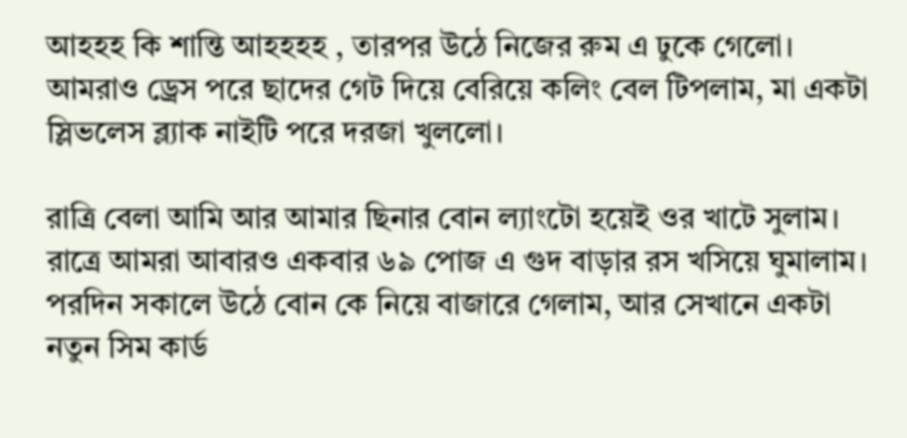আহহহ কি শান্তি আহহহহ , তারপর উঠে নিজের রুম এ ঢুকে গেলো। আমরাও ড্রেস পরে ছাদের গেট দিয়ে বেরিয়ে কলিং বেল টিপলাম, মা একটা স্লিভলেস ব্ল্যাক নাইটি পরে দরজা খুললো।

রাত্রি বেলা আমি আর আমার ছিনার বোন ল্যাংটো হয়েই ওর খাটে সুলাম। রাত্রে আমরা আবারও একবার ৬৯ পোজ এ গুদ বাড়ার রস খসিয়ে ঘুমালাম। পরদিন সকালে উঠে বোন কে নিয়ে বাজারে গেলাম, আর সেখানে একটা নতুন সিম কার্ড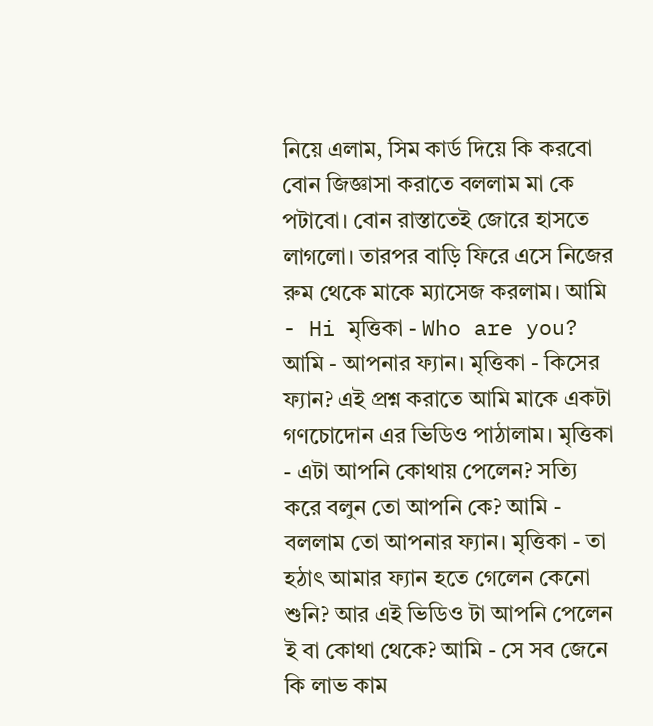নিয়ে এলাম, সিম কার্ড দিয়ে কি করবো বোন জিজ্ঞাসা করাতে বললাম মা কে পটাবো। বোন রাস্তাতেই জোরে হাসতে লাগলো। তারপর বাড়ি ফিরে এসে নিজের রুম থেকে মাকে ম্যাসেজ করলাম। আমি - Hi মৃত্তিকা - Who are you? আমি - আপনার ফ্যান। মৃত্তিকা - কিসের ফ্যান? এই প্রশ্ন করাতে আমি মাকে একটা গণচোদোন এর ভিডিও পাঠালাম। মৃত্তিকা - এটা আপনি কোথায় পেলেন? সত্যি করে বলুন তো আপনি কে? আমি - বললাম তো আপনার ফ্যান। মৃত্তিকা - তা হঠাৎ আমার ফ্যান হতে গেলেন কেনো শুনি? আর এই ভিডিও টা আপনি পেলেন ই বা কোথা থেকে? আমি - সে সব জেনে কি লাভ কাম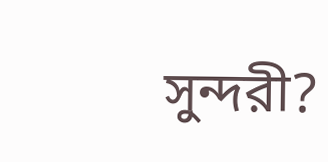সুন্দরী?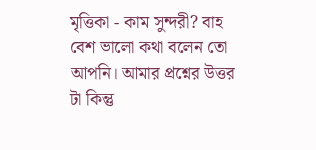মৃত্তিকা - কাম সুন্দরী? বাহ বেশ ভালো কথা বলেন তো আপনি। আমার প্রশ্নের উত্তর টা কিন্তু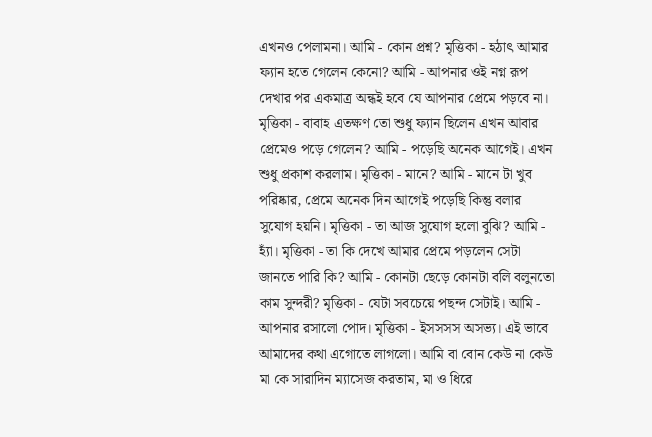এখনও পেলামনা। আমি - কোন প্রশ্ন? মৃত্তিকা - হঠাৎ আমার ফ্যান হতে গেলেন কেনো? আমি - আপনার ওই নগ্ন রূপ দেখার পর একমাত্র অন্ধই হবে যে আপনার প্রেমে পড়বে না। মৃত্তিকা - বাবাহ এতক্ষণ তো শুধু ফ্যান ছিলেন এখন আবার প্রেমেও পড়ে গেলেন? আমি - পড়েছি অনেক আগেই। এখন শুধু প্রকাশ করলাম। মৃত্তিকা - মানে? আমি - মানে টা খুব পরিষ্কার, প্রেমে অনেক দিন আগেই পড়েছি কিন্তু বলার সুযোগ হয়নি। মৃত্তিকা - তা আজ সুযোগ হলো বুঝি? আমি - হ্যাঁ। মৃত্তিকা - তা কি দেখে আমার প্রেমে পড়লেন সেটা জানতে পারি কি? আমি - কোনটা ছেড়ে কোনটা বলি বলুনতো কাম সুন্দরী? মৃত্তিকা - যেটা সবচেয়ে পছন্দ সেটাই। আমি - আপনার রসালো পোদ। মৃত্তিকা - ইসসসস অসভ্য। এই ভাবে আমাদের কথা এগোতে লাগলো। আমি বা বোন কেউ না কেউ মা কে সারাদিন ম্যাসেজ করতাম, মা ও ধিরে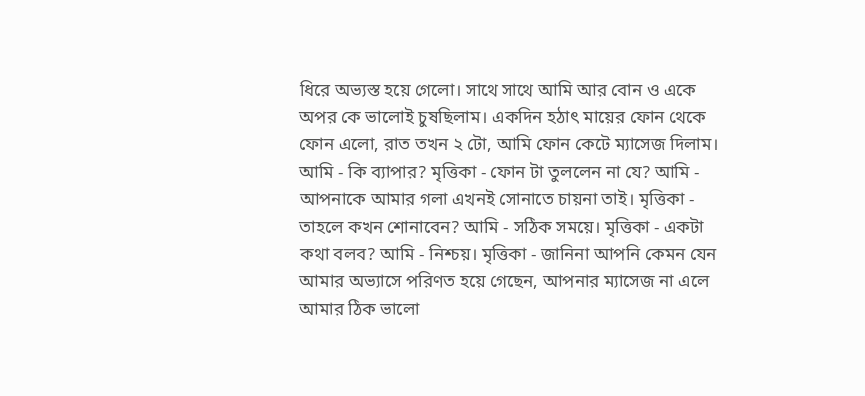ধিরে অভ্যস্ত হয়ে গেলো। সাথে সাথে আমি আর বোন ও একে অপর কে ভালোই চুষছিলাম। একদিন হঠাৎ মায়ের ফোন থেকে ফোন এলো, রাত তখন ২ টো, আমি ফোন কেটে ম্যাসেজ দিলাম। আমি - কি ব্যাপার? মৃত্তিকা - ফোন টা তুললেন না যে? আমি - আপনাকে আমার গলা এখনই সোনাতে চায়না তাই। মৃত্তিকা - তাহলে কখন শোনাবেন? আমি - সঠিক সময়ে। মৃত্তিকা - একটা কথা বলব? আমি - নিশ্চয়। মৃত্তিকা - জানিনা আপনি কেমন যেন আমার অভ্যাসে পরিণত হয়ে গেছেন, আপনার ম্যাসেজ না এলে আমার ঠিক ভালো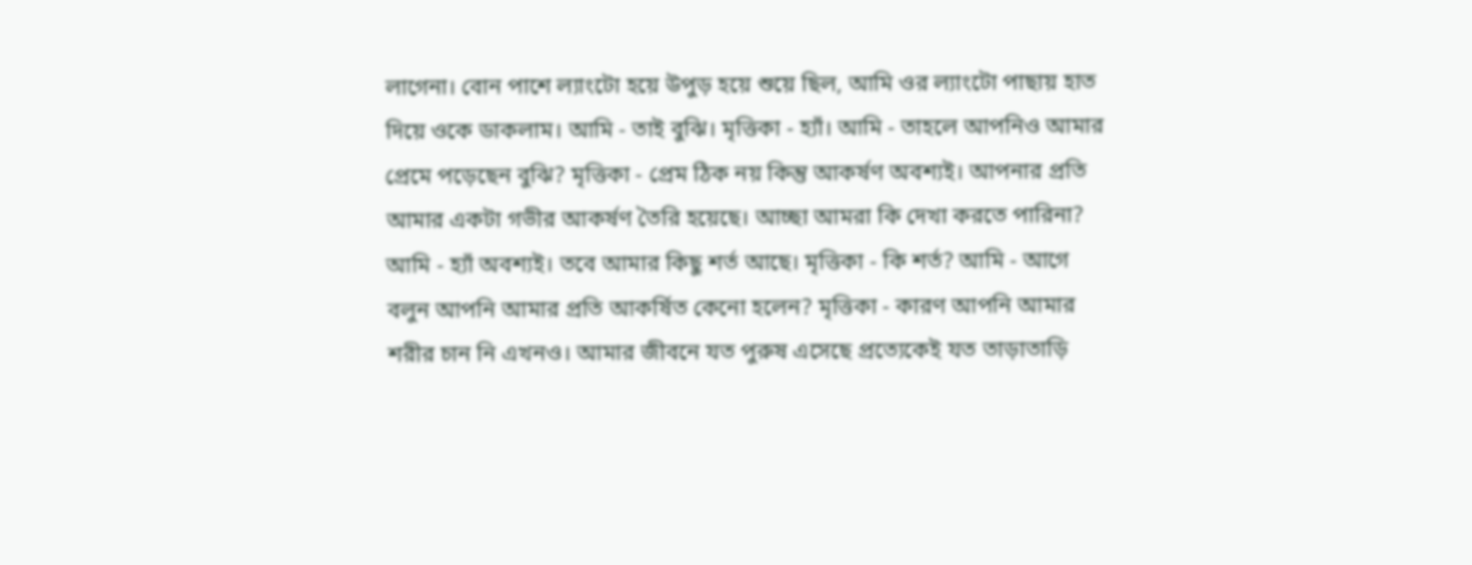লাগেনা। বোন পাশে ল্যাংটো হয়ে উপুড় হয়ে শুয়ে ছিল, আমি ওর ল্যাংটো পাছায় হাত দিয়ে ওকে ডাকলাম। আমি - তাই বুঝি। মৃত্তিকা - হ্যাঁ। আমি - তাহলে আপনিও আমার প্রেমে পড়েছেন বুঝি? মৃত্তিকা - প্রেম ঠিক নয় কিন্তু আকর্ষণ অবশ্যই। আপনার প্রতি আমার একটা গভীর আকর্ষণ তৈরি হয়েছে। আচ্ছা আমরা কি দেখা করতে পারিনা? আমি - হ্যাঁ অবশ্যই। তবে আমার কিছু শর্ত আছে। মৃত্তিকা - কি শর্ত? আমি - আগে বলুন আপনি আমার প্রতি আকর্ষিত কেনো হলেন? মৃত্তিকা - কারণ আপনি আমার শরীর চান নি এখনও। আমার জীবনে যত পুরুষ এসেছে প্রত্যেকেই যত তাড়াতাড়ি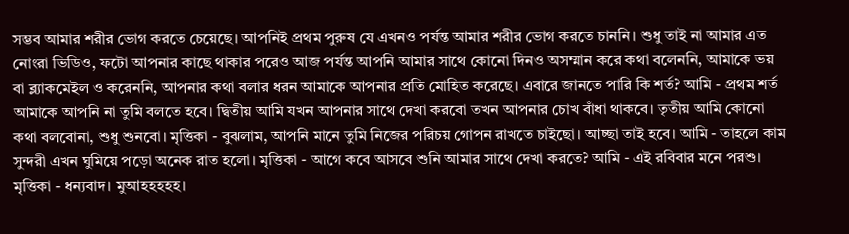সম্ভব আমার শরীর ভোগ করতে চেয়েছে। আপনিই প্রথম পুরুষ যে এখনও পর্যন্ত আমার শরীর ভোগ করতে চাননি। শুধু তাই না আমার এত নোংরা ভিডিও, ফটো আপনার কাছে থাকার পরেও আজ পর্যন্ত আপনি আমার সাথে কোনো দিনও অসম্মান করে কথা বলেননি, আমাকে ভয় বা ব্ল্যাকমেইল ও করেননি, আপনার কথা বলার ধরন আমাকে আপনার প্রতি মোহিত করেছে। এবারে জানতে পারি কি শর্ত? আমি - প্রথম শর্ত আমাকে আপনি না তুমি বলতে হবে। দ্বিতীয় আমি যখন আপনার সাথে দেখা করবো তখন আপনার চোখ বাঁধা থাকবে। তৃতীয় আমি কোনো কথা বলবোনা, শুধু শুনবো। মৃত্তিকা - বুঝলাম, আপনি মানে তুমি নিজের পরিচয় গোপন রাখতে চাইছো। আচ্ছা তাই হবে। আমি - তাহলে কাম সুন্দরী এখন ঘুমিয়ে পড়ো অনেক রাত হলো। মৃত্তিকা - আগে কবে আসবে শুনি আমার সাথে দেখা করতে? আমি - এই রবিবার মনে পরশু। মৃত্তিকা - ধন্যবাদ। মুআহহহহহ।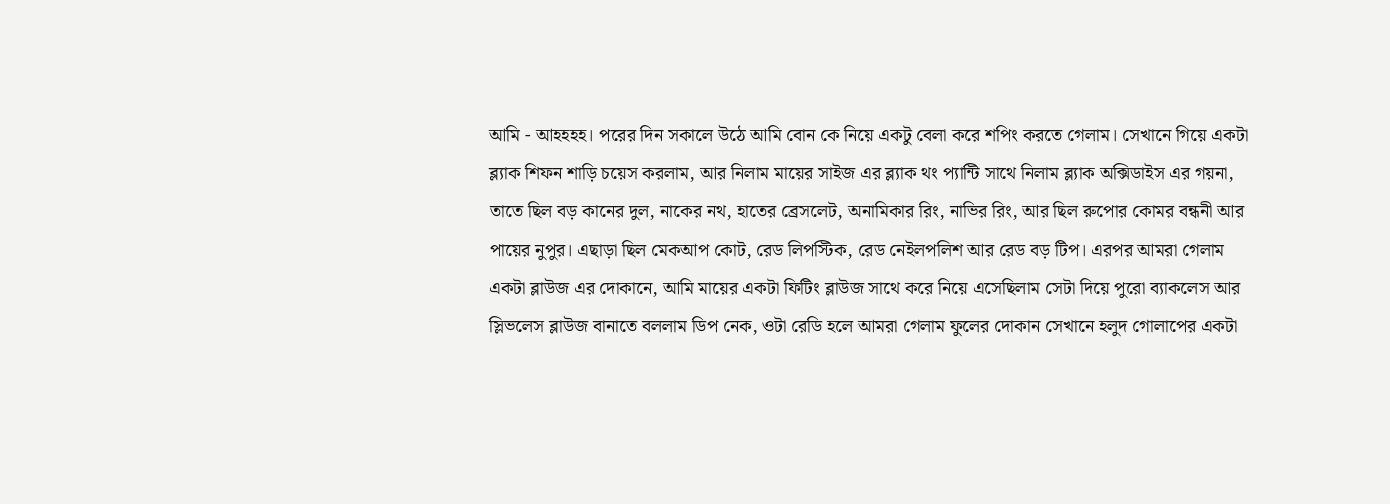আমি - আহহহহ। পরের দিন সকালে উঠে আমি বোন কে নিয়ে একটু বেলা করে শপিং করতে গেলাম। সেখানে গিয়ে একটা ব্ল্যাক শিফন শাড়ি চয়েস করলাম, আর নিলাম মায়ের সাইজ এর ব্ল্যাক থং প্যান্টি সাথে নিলাম ব্ল্যাক অক্সিডাইস এর গয়না, তাতে ছিল বড় কানের দুল, নাকের নথ, হাতের ব্রেসলেট, অনামিকার রিং, নাভির রিং, আর ছিল রুপোর কোমর বন্ধনী আর পায়ের নুপুর। এছাড়া ছিল মেকআপ কোট, রেড লিপস্টিক, রেড নেইলপলিশ আর রেড বড় টিপ। এরপর আমরা গেলাম একটা ব্লাউজ এর দোকানে, আমি মায়ের একটা ফিটিং ব্লাউজ সাথে করে নিয়ে এসেছিলাম সেটা দিয়ে পুরো ব্যাকলেস আর স্লিভলেস ব্লাউজ বানাতে বললাম ডিপ নেক, ওটা রেডি হলে আমরা গেলাম ফুলের দোকান সেখানে হলুদ গোলাপের একটা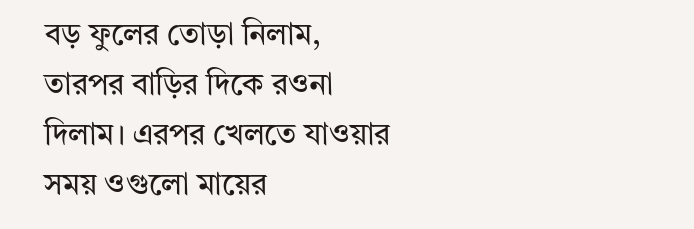বড় ফুলের তোড়া নিলাম, তারপর বাড়ির দিকে রওনা দিলাম। এরপর খেলতে যাওয়ার সময় ওগুলো মায়ের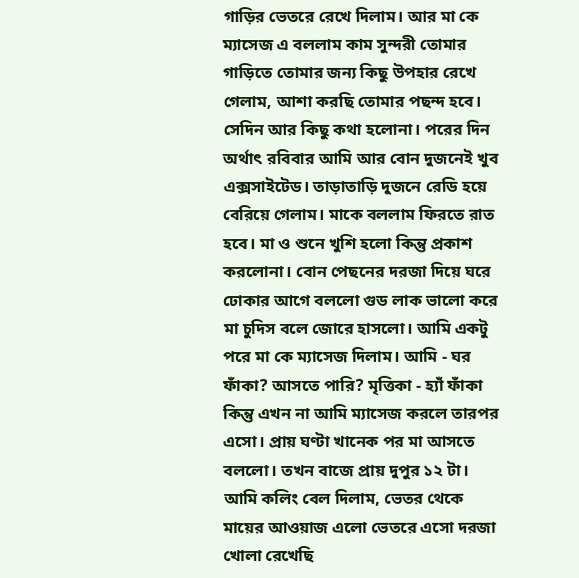গাড়ির ভেতরে রেখে দিলাম। আর মা কে ম্যাসেজ এ বললাম কাম সুন্দরী তোমার গাড়িতে তোমার জন্য কিছু উপহার রেখে গেলাম, আশা করছি তোমার পছন্দ হবে। সেদিন আর কিছু কথা হলোনা। পরের দিন অর্থাৎ রবিবার আমি আর বোন দুজনেই খুব এক্সসাইটেড। তাড়াতাড়ি দুজনে রেডি হয়ে বেরিয়ে গেলাম। মাকে বললাম ফিরতে রাত হবে। মা ও শুনে খুশি হলো কিন্তু প্রকাশ করলোনা। বোন পেছনের দরজা দিয়ে ঘরে ঢোকার আগে বললো গুড লাক ভালো করে মা চুদিস বলে জোরে হাসলো। আমি একটু পরে মা কে ম্যাসেজ দিলাম। আমি - ঘর ফাঁকা? আসতে পারি? মৃত্তিকা - হ্যাঁ ফাঁকা কিন্তু এখন না আমি ম্যাসেজ করলে তারপর এসো। প্রায় ঘণ্টা খানেক পর মা আসতে বললো। তখন বাজে প্রায় দুপুর ১২ টা। আমি কলিং বেল দিলাম, ভেতর থেকে মায়ের আওয়াজ এলো ভেতরে এসো দরজা খোলা রেখেছি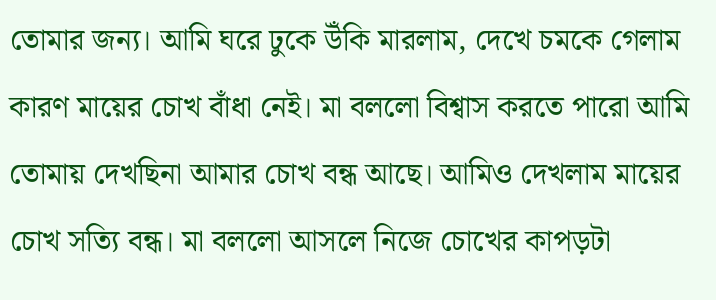তোমার জন্য। আমি ঘরে ঢুকে উঁকি মারলাম, দেখে চমকে গেলাম কারণ মায়ের চোখ বাঁধা নেই। মা বললো বিশ্বাস করতে পারো আমি তোমায় দেখছিনা আমার চোখ বন্ধ আছে। আমিও দেখলাম মায়ের চোখ সত্যি বন্ধ। মা বললো আসলে নিজে চোখের কাপড়টা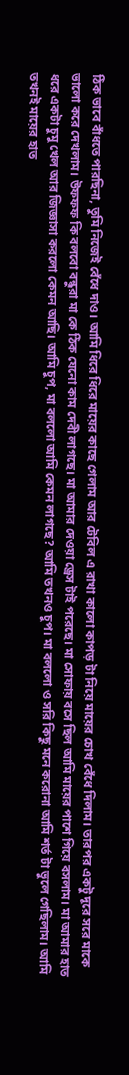ঠিক ভাবে বাঁধতে পারছিনা, তুমি নিজেই বেঁধে দাও। আমি ধিরে ধিরে মায়ের কাছে গেলাম আর টেবিল এ রাখা কালো কাপড় টা নিয়ে মায়ের চোখ বেঁধে দিলাম। তারপর একটু দূরে সরে মাকে ভালো করে দেখলাম। উফফফ কি বলবো বন্ধুরা মা কে ঠিক যেনো কাম দেবী লাগছে। মা আমার দেওয়া ড্রেস টাই পরেছে। মা সোফায় বসে ছিল আমি মায়ের পাশে গিয়ে বসলাম। মা আমার হাত ধরে একটা চুমু খেল আর জিজ্ঞাসা করলো কেমন আছি। আমি চুপ, মা বললো আমি কেমন লাগছে? আমি তখনও চুপ। মা বললো ও সরি কিছু মনে করোনা আমি শর্ত টা ভুলে গেছিলাম। আমি তখনই মায়ের হাত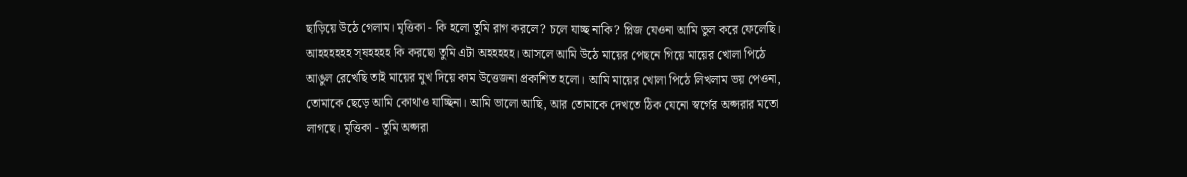ছাড়িয়ে উঠে গেলাম। মৃত্তিকা - কি হলো তুমি রাগ করলে? চলে যাচ্ছ নাকি? প্লিজ যেওনা আমি ভুল করে ফেলেছি। আহহহহহহ স্ষহহহহ কি করছো তুমি এটা অহহহহহ। আসলে আমি উঠে মায়ের পেছনে গিয়ে মায়ের খোলা পিঠে আঙুল রেখেছি তাই মায়ের মুখ দিয়ে কাম উত্তেজনা প্রকাশিত হলো। আমি মায়ের খোলা পিঠে লিখলাম ভয় পেওনা, তোমাকে ছেড়ে আমি কোথাও যাচ্ছিনা। আমি ভালো আছি, আর তোমাকে দেখতে ঠিক যেনো স্বর্গের অপ্সরার মতো লাগছে। মৃত্তিকা - তুমি অপ্সরা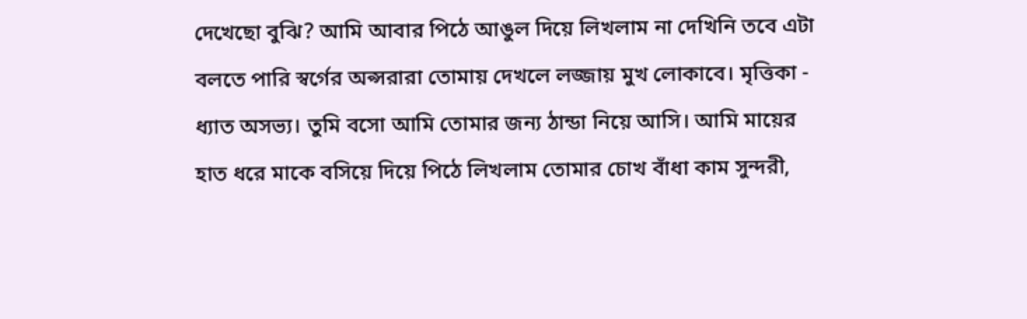দেখেছো বুঝি? আমি আবার পিঠে আঙুল দিয়ে লিখলাম না দেখিনি তবে এটা বলতে পারি স্বর্গের অপ্সরারা তোমায় দেখলে লজ্জায় মুখ লোকাবে। মৃত্তিকা - ধ্যাত অসভ্য। তুমি বসো আমি তোমার জন্য ঠান্ডা নিয়ে আসি। আমি মায়ের হাত ধরে মাকে বসিয়ে দিয়ে পিঠে লিখলাম তোমার চোখ বাঁধা কাম সুন্দরী,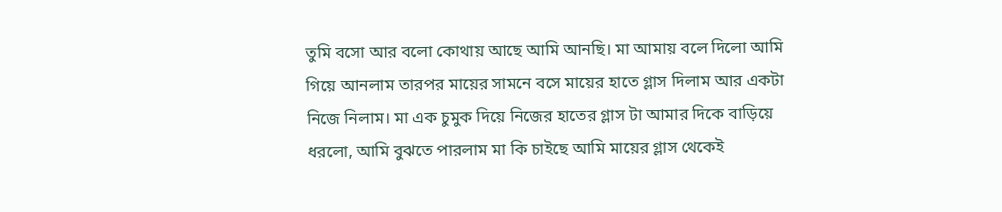তুমি বসো আর বলো কোথায় আছে আমি আনছি। মা আমায় বলে দিলো আমি গিয়ে আনলাম তারপর মায়ের সামনে বসে মায়ের হাতে গ্লাস দিলাম আর একটা নিজে নিলাম। মা এক চুমুক দিয়ে নিজের হাতের গ্লাস টা আমার দিকে বাড়িয়ে ধরলো, আমি বুঝতে পারলাম মা কি চাইছে আমি মায়ের গ্লাস থেকেই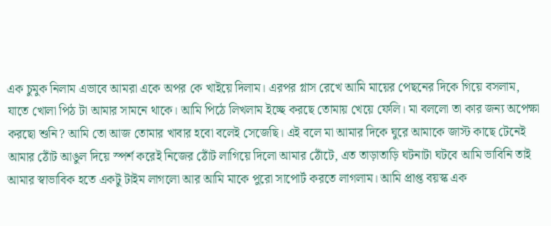এক চুমুক নিলাম এভাবে আমরা একে অপর কে খাইয়ে দিলাম। এরপর গ্লাস রেখে আমি মায়ের পেছনের দিকে গিয়ে বসলাম, যাতে খোলা পিঠ টা আমার সামনে থাকে। আমি পিঠে লিখলাম ইচ্ছে করছে তোমায় খেয়ে ফেলি। মা বললো তা কার জন্য অপেক্ষা করছো শুনি? আমি তো আজ তোমার খাবার হবো বলেই সেজেছি। এই বলে মা আমার দিকে ঘুরে আমাকে জাস্ট কাছে টেনেই আমার ঠোঁট আঙুল দিয়ে স্পর্শ করেই নিজের ঠোঁট লাগিয়ে দিলো আমার ঠোঁটে, এত তাড়াতাড়ি ঘটনাটা ঘটবে আমি ভাবিনি তাই আমার স্বাভাবিক হতে একটু টাইম লাগলো আর আমি মাকে পুরো সাপোর্ট করতে লাগলাম। আমি প্রাপ্ত বয়স্ক এক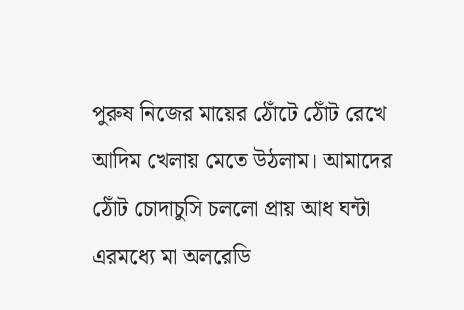পুরুষ নিজের মায়ের ঠোঁটে ঠোঁট রেখে আদিম খেলায় মেতে উঠলাম। আমাদের ঠোঁট চোদাচুসি চললো প্রায় আধ ঘন্টা এরমধ্যে মা অলরেডি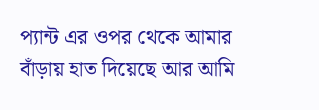প্যান্ট এর ওপর থেকে আমার বাঁড়ায় হাত দিয়েছে আর আমি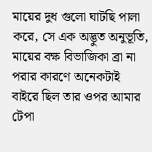মায়ের দুধ গুলো ঘাটছি পালা করে, সে এক অদ্ভুত অনুভূতি, মায়ের বক্ষ বিভাজিকা ব্রা না পরার কারণে অনেকটাই বাইরে ছিল তার ওপর আমার টেপা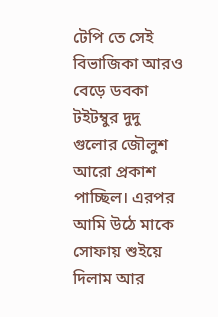টেপি তে সেই বিভাজিকা আরও বেড়ে ডবকা টইটম্বুর দুদু গুলোর জৌলুশ আরো প্রকাশ পাচ্ছিল। এরপর আমি উঠে মাকে সোফায় শুইয়ে দিলাম আর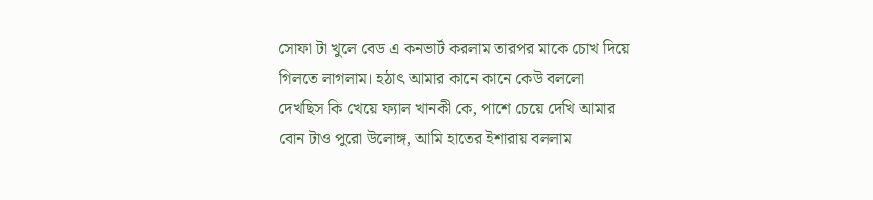সোফা টা খুলে বেড এ কনভার্ট করলাম তারপর মাকে চোখ দিয়ে গিলতে লাগলাম। হঠাৎ আমার কানে কানে কেউ বললো দেখছিস কি খেয়ে ফ্যাল খানকী কে, পাশে চেয়ে দেখি আমার বোন টাও পুরো উলোঙ্গ, আমি হাতের ইশারায় বললাম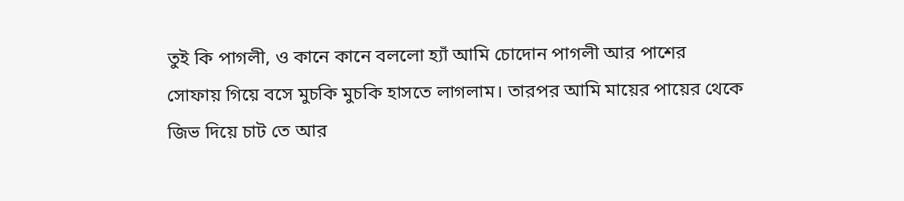তুই কি পাগলী, ও কানে কানে বললো হ্যাঁ আমি চোদোন পাগলী আর পাশের সোফায় গিয়ে বসে মুচকি মুচকি হাসতে লাগলাম। তারপর আমি মায়ের পায়ের থেকে জিভ দিয়ে চাট তে আর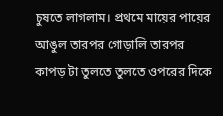চুষতে লাগলাম। প্রথমে মায়ের পায়ের আঙুল তারপর গোড়ালি তারপর কাপড় টা তুলতে তুলতে ওপরের দিকে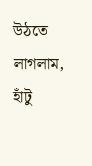উঠতে লাগলাম, হাঁটু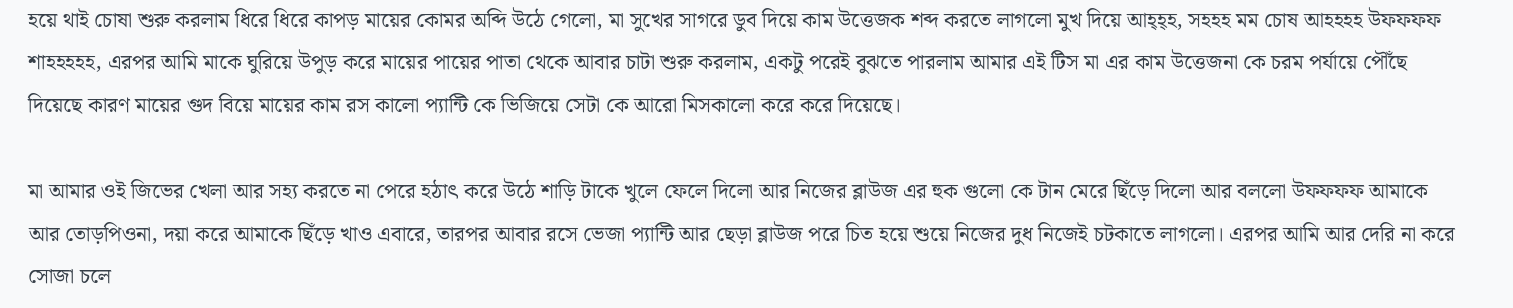হয়ে থাই চোষা শুরু করলাম ধিরে ধিরে কাপড় মায়ের কোমর অব্দি উঠে গেলো, মা সুখের সাগরে ডুব দিয়ে কাম উত্তেজক শব্দ করতে লাগলো মুখ দিয়ে আহ্হ্হ, সহহহ মম চোষ আহহহহ উফফফফ শাহহহহহ, এরপর আমি মাকে ঘুরিয়ে উপুড় করে মায়ের পায়ের পাতা থেকে আবার চাটা শুরু করলাম, একটু পরেই বুঝতে পারলাম আমার এই টিস মা এর কাম উত্তেজনা কে চরম পর্যায়ে পৌঁছে দিয়েছে কারণ মায়ের গুদ বিয়ে মায়ের কাম রস কালো প্যান্টি কে ভিজিয়ে সেটা কে আরো মিসকালো করে করে দিয়েছে।

মা আমার ওই জিভের খেলা আর সহ্য করতে না পেরে হঠাৎ করে উঠে শাড়ি টাকে খুলে ফেলে দিলো আর নিজের ব্লাউজ এর হুক গুলো কে টান মেরে ছিঁড়ে দিলো আর বললো উফফফফ আমাকে আর তোড়পিওনা, দয়া করে আমাকে ছিঁড়ে খাও এবারে, তারপর আবার রসে ভেজা প্যান্টি আর ছেড়া ব্লাউজ পরে চিত হয়ে শুয়ে নিজের দুধ নিজেই চটকাতে লাগলো। এরপর আমি আর দেরি না করে সোজা চলে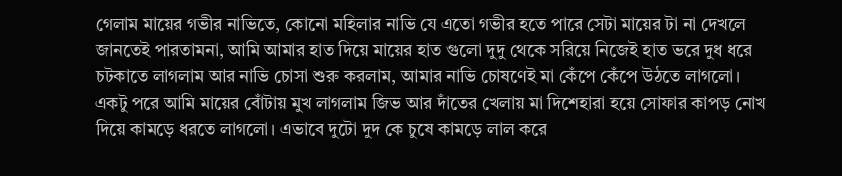গেলাম মায়ের গভীর নাভিতে, কোনো মহিলার নাভি যে এতো গভীর হতে পারে সেটা মায়ের টা না দেখলে জানতেই পারতামনা, আমি আমার হাত দিয়ে মায়ের হাত গুলো দুদু থেকে সরিয়ে নিজেই হাত ভরে দুধ ধরে চটকাতে লাগলাম আর নাভি চোসা শুরু করলাম, আমার নাভি চোষণেই মা কেঁপে কেঁপে উঠতে লাগলো। একটু পরে আমি মায়ের বোঁটায় মুখ লাগলাম জিভ আর দাঁতের খেলায় মা দিশেহারা হয়ে সোফার কাপড় নোখ দিয়ে কামড়ে ধরতে লাগলো। এভাবে দুটো দুদ কে চুষে কামড়ে লাল করে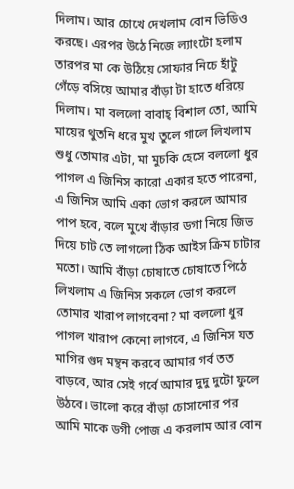দিলাম। আর চোখে দেখলাম বোন ভিডিও করছে। এরপর উঠে নিজে ল্যাংটো হলাম তারপর মা কে উঠিয়ে সোফার নিচে হাঁটু গেঁড়ে বসিয়ে আমার বাঁড়া টা হাতে ধরিয়ে দিলাম। মা বললো বাবাহ্ বিশাল তো, আমি মায়ের থুতনি ধরে মুখ তুলে গালে লিখলাম শুধু তোমার এটা, মা মুচকি হেসে বললো ধুর পাগল এ জিনিস কারো একার হতে পারেনা, এ জিনিস আমি একা ভোগ করলে আমার পাপ হবে, বলে মুখে বাঁড়ার ডগা নিয়ে জিভ দিয়ে চাট তে লাগলো ঠিক আইস ক্রিম চাটার মতো। আমি বাঁড়া চোষাতে চোষাতে পিঠে লিখলাম এ জিনিস সকলে ভোগ করলে তোমার খারাপ লাগবেনা? মা বললো ধুর পাগল খারাপ কেনো লাগবে, এ জিনিস যত মাগির গুদ মন্থন করবে আমার গর্ব তত বাড়বে, আর সেই গর্বে আমার দুদু দুটো ফুলে উঠবে। ভালো করে বাঁড়া চোসানোর পর আমি মাকে ডগী পোজ এ করলাম আর বোন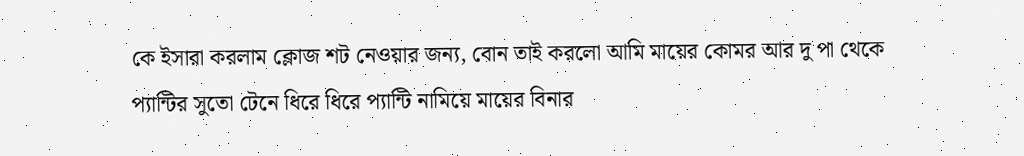কে ইসারা করলাম ক্লোজ শট নেওয়ার জন্য, বোন তাই করলো আমি মায়ের কোমর আর দু পা থেকে প্যান্টির সুতো টেনে ধিরে ধিরে প্যান্টি নামিয়ে মায়ের বিনার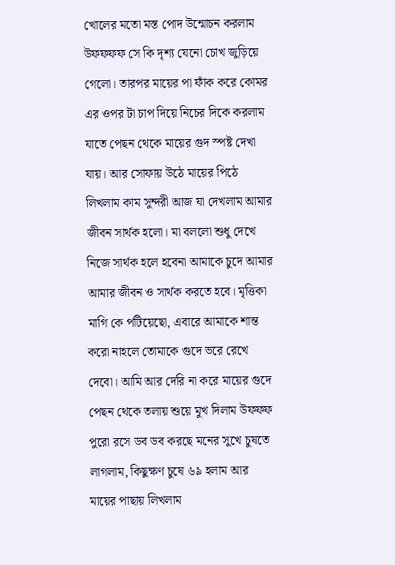খোলের মতো মস্ত পোদ উন্মোচন করলাম উফফফফ সে কি দৃশ্য যেনো চোখ জুড়িয়ে গেলো। তারপর মায়ের পা ফাঁক করে কোমর এর ওপর টা চাপ দিয়ে নিচের দিকে করলাম যাতে পেছন থেকে মায়ের গুদ স্পষ্ট দেখা যায়। আর সোফায় উঠে মায়ের পিঠে লিখলাম কাম সুন্দরী আজ যা দেখলাম আমার জীবন সার্থক হলো। মা বললো শুধু দেখে নিজে সার্থক হলে হবেনা আমাকে চুদে আমার আমার জীবন ও সার্থক করতে হবে। মৃত্তিকা মাগি কে পটিয়েছো, এবারে আমাকে শান্ত করো নাহলে তোমাকে গুদে ভরে রেখে দেবো। আমি আর দেরি না করে মায়ের গুদে পেছন থেকে তলায় শুয়ে মুখ দিলাম উফফফ পুরো রসে ডব ডব করছে মনের সুখে চুষতে লাগলাম, কিছুক্ষণ চুষে ৬৯ হলাম আর মায়ের পাছায় লিখলাম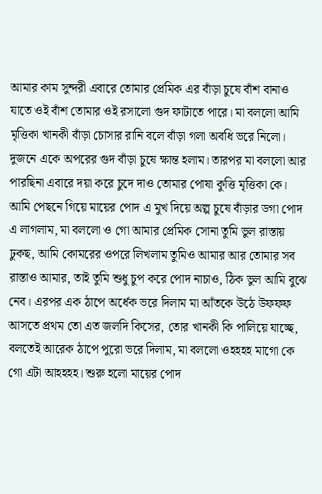আমার কাম সুন্দরী এবারে তোমার প্রেমিক এর বাঁড়া চুষে বাঁশ বানাও যাতে ওই বাঁশ তোমার ওই রসালো গুদ ফাটাতে পারে। মা বললো আমি মৃত্তিকা খানকী বাঁড়া চোসার রানি বলে বাঁড়া গলা অবধি ভরে নিলো। দুজনে একে অপরের গুদ বাঁড়া চুষে ক্ষান্ত হলাম। তারপর মা বললো আর পারছিনা এবারে দয়া করে চুদে দাও তোমার পোষা কুত্তি মৃত্তিকা কে। আমি পেছনে গিয়ে মায়ের পোদ এ মুখ দিয়ে অল্প চুষে বাঁড়ার ডগা পোদ এ লাগলাম, মা বললো ও গো আমার প্রেমিক সোনা তুমি ভুল রাস্তায় ঢুকছ, আমি কোমরের ওপরে লিখলাম তুমিও আমার আর তোমার সব রাস্তাও আমার, তাই তুমি শুধু চুপ করে পোদ নাচাও, ঠিক ভুল আমি বুঝে নেব। এরপর এক ঠাপে অর্ধেক ভরে দিলাম মা আঁতকে উঠে উফফফ আসতে প্রথম তো এত জলদি কিসের, তোর খানকী কি পালিয়ে যাচ্ছে, বলতেই আরেক ঠাপে পুরো ভরে দিলাম, মা বললো ওহহহহ মাগো কে গো এটা আহহহহ। শুরু হলো মায়ের পোদ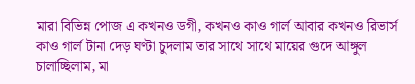মারা বিভিন্ন পোজ এ কখনও ডগী, কখনও কাও গার্ল আবার কখনও রিভার্স কাও গার্ল টানা দেড় ঘণ্টা চুদলাম তার সাথে সাথে মায়ের গুদে আঙ্গুল চালাচ্ছিলাম, মা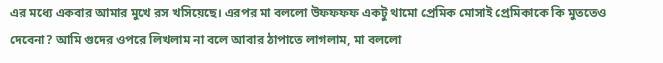এর মধ্যে একবার আমার মুখে রস খসিয়েছে। এরপর মা বললো উফফফফ একটু থামো প্রেমিক মোসাই প্রেমিকাকে কি মুততেও দেবেনা? আমি গুদের ওপরে লিখলাম না বলে আবার ঠাপাতে লাগলাম, মা বললো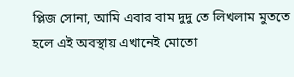প্লিজ সোনা, আমি এবার বাম দুদু তে লিখলাম মুততে হলে এই অবস্থায় এখানেই মোতো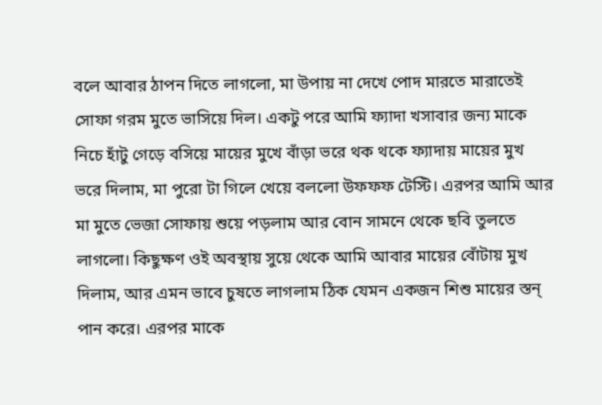বলে আবার ঠাপন দিতে লাগলো, মা উপায় না দেখে পোদ মারতে মারাতেই সোফা গরম মুতে ভাসিয়ে দিল। একটু পরে আমি ফ্যাদা খসাবার জন্য মাকে নিচে হাঁটু গেড়ে বসিয়ে মায়ের মুখে বাঁড়া ভরে থক থকে ফ্যাদায় মায়ের মুখ ভরে দিলাম, মা পুরো টা গিলে খেয়ে বললো উফফফ টেস্টি। এরপর আমি আর মা মুতে ভেজা সোফায় শুয়ে পড়লাম আর বোন সামনে থেকে ছবি তুলতে লাগলো। কিছুক্ষণ ওই অবস্থায় সুয়ে থেকে আমি আবার মায়ের বোঁটায় মুখ দিলাম, আর এমন ভাবে চুষতে লাগলাম ঠিক যেমন একজন শিশু মায়ের স্তন্ পান করে। এরপর মাকে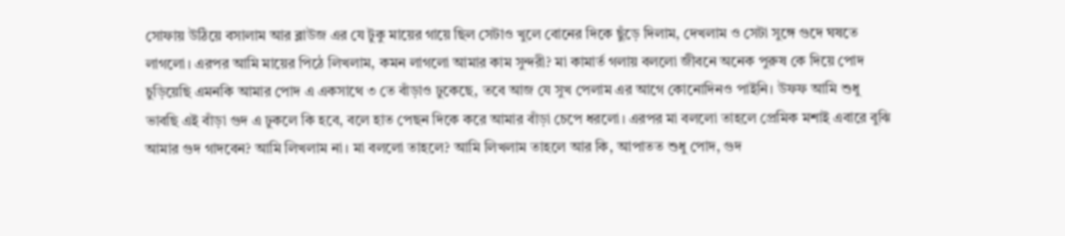সোফায় উঠিয়ে বসালাম আর ব্লাউজ এর যে টুকু মায়ের গায়ে ছিল সেটাও খুলে বোনের দিকে ছুঁড়ে দিলাম, দেখলাম ও সেটা সুঙ্গে গুদে ঘষতে লাগলো। এরপর আমি মায়ের পিঠে লিখলাম, কমন লাগলো আমার কাম সুন্দরী? মা কামার্ত গলায় বললো জীবনে অনেক পুরুষ কে দিয়ে পোদ চুড়িয়েছি এমনকি আমার পোদ এ একসাথে ৩ তে বাঁড়াও ঢুকেছে, তবে আজ যে সুখ পেলাম এর আগে কোনোদিনও পাইনি। উফফ আমি শুধু ভাবছি এই বাঁড়া গুদ এ ঢুকলে কি হবে, বলে হাত পেছন দিকে করে আমার বাঁড়া চেপে ধরলো। এরপর মা বললো তাহলে প্রেমিক মশাই এবারে বুঝি আমার গুদ গাদবেন? আমি লিখলাম না। মা বললো তাহলে? আমি লিখলাম তাহলে আর কি, আপাতত শুধু পোদ, গুদ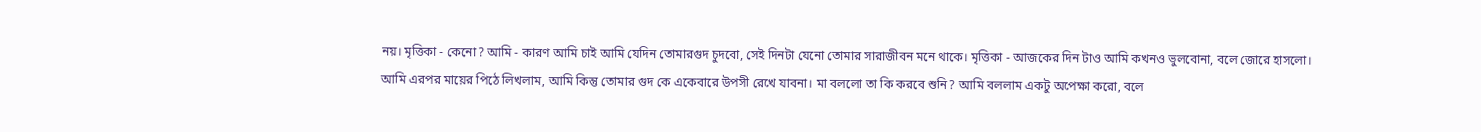নয়। মৃত্তিকা - কেনো? আমি - কারণ আমি চাই আমি যেদিন তোমারগুদ চুদবো, সেই দিনটা যেনো তোমার সারাজীবন মনে থাকে। মৃত্তিকা - আজকের দিন টাও আমি কখনও ভুলবোনা, বলে জোরে হাসলো। আমি এরপর মায়ের পিঠে লিখলাম, আমি কিন্তু তোমার গুদ কে একেবারে উপসী রেখে যাবনা। মা বললো তা কি করবে শুনি? আমি বললাম একটু অপেক্ষা করো, বলে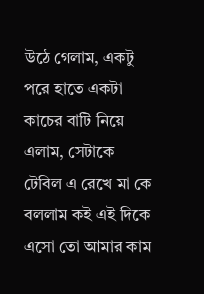উঠে গেলাম, একটু পরে হাতে একটা কাচের বাটি নিয়ে এলাম, সেটাকে টেবিল এ রেখে মা কে বললাম কই এই দিকে এসো তো আমার কাম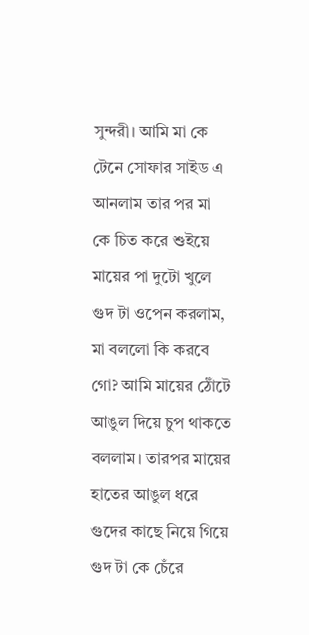সুন্দরী। আমি মা কে টেনে সোফার সাইড এ আনলাম তার পর মা কে চিত করে শুইয়ে মায়ের পা দুটো খুলে গুদ টা ওপেন করলাম, মা বললো কি করবে গো? আমি মায়ের ঠোঁটে আঙুল দিয়ে চুপ থাকতে বললাম। তারপর মায়ের হাতের আঙুল ধরে গুদের কাছে নিয়ে গিয়ে গুদ টা কে চেঁরে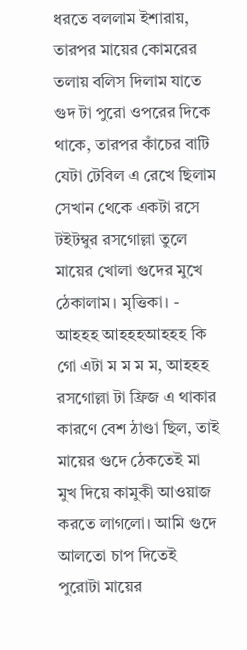ধরতে বললাম ইশারায়, তারপর মায়ের কোমরের তলায় বলিস দিলাম যাতে গুদ টা পুরো ওপরের দিকে থাকে, তারপর কাঁচের বাটি যেটা টেবিল এ রেখে ছিলাম সেখান থেকে একটা রসে টইটম্বুর রসগোল্লা তুলে মায়ের খোলা গুদের মুখে ঠেকালাম। মৃত্তিকা। - আহহহ আহহহআহহহ কি গো এটা ম ম ম ম, আহহহ রসগোল্লা টা ফ্রিজ এ থাকার কারণে বেশ ঠাণ্ডা ছিল, তাই মায়ের গুদে ঠেকতেই মা মুখ দিয়ে কামুকী আওয়াজ করতে লাগলো। আমি গুদে আলতো চাপ দিতেই পুরোটা মায়ের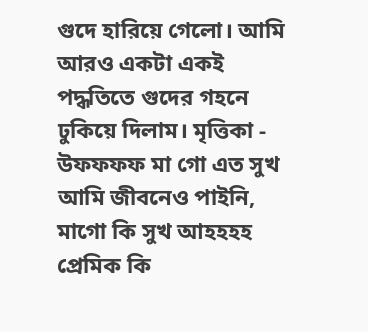গুদে হারিয়ে গেলো। আমি আরও একটা একই পদ্ধতিতে গুদের গহনে ঢুকিয়ে দিলাম। মৃত্তিকা - উফফফফ মা গো এত সুখ আমি জীবনেও পাইনি, মাগো কি সুখ আহহহহ প্রেমিক কি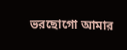ভরছোগো আমার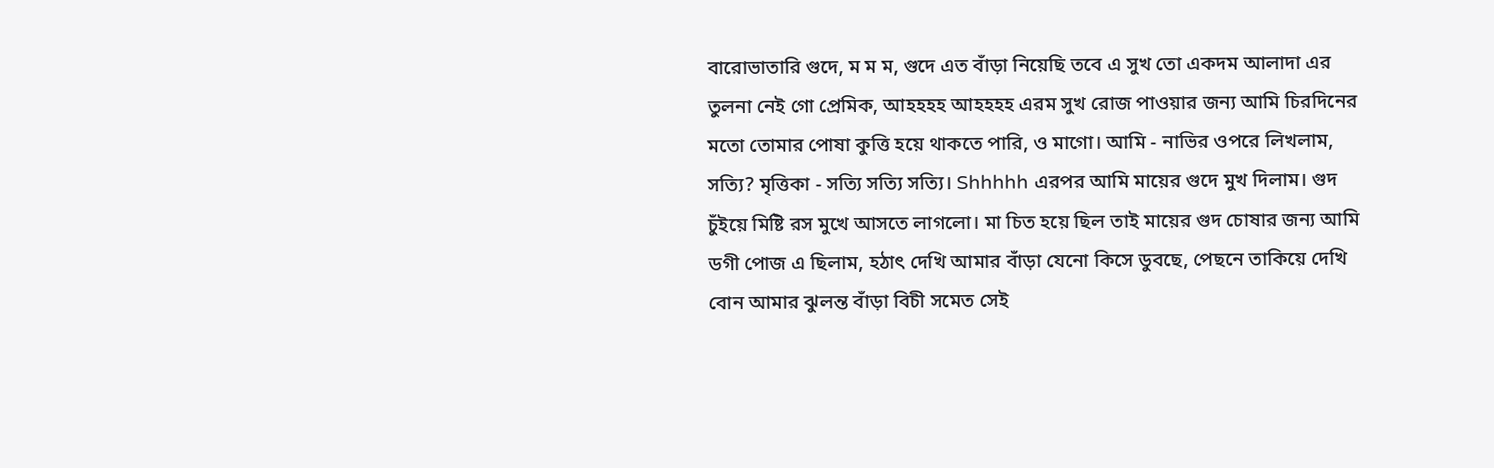বারোভাতারি গুদে, ম ম ম, গুদে এত বাঁড়া নিয়েছি তবে এ সুখ তো একদম আলাদা এর তুলনা নেই গো প্রেমিক, আহহহহ আহহহহ এরম সুখ রোজ পাওয়ার জন্য আমি চিরদিনের মতো তোমার পোষা কুত্তি হয়ে থাকতে পারি, ও মাগো। আমি - নাভির ওপরে লিখলাম, সত্যি? মৃত্তিকা - সত্যি সত্যি সত্যি। Shhhhh এরপর আমি মায়ের গুদে মুখ দিলাম। গুদ চুঁইয়ে মিষ্টি রস মুখে আসতে লাগলো। মা চিত হয়ে ছিল তাই মায়ের গুদ চোষার জন্য আমি ডগী পোজ এ ছিলাম, হঠাৎ দেখি আমার বাঁড়া যেনো কিসে ডুবছে, পেছনে তাকিয়ে দেখি বোন আমার ঝুলন্ত বাঁড়া বিচী সমেত সেই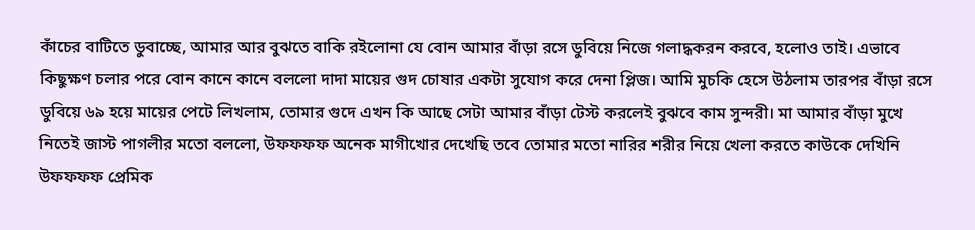কাঁচের বাটিতে ডুবাচ্ছে, আমার আর বুঝতে বাকি রইলোনা যে বোন আমার বাঁড়া রসে ডুবিয়ে নিজে গলাদ্ধকরন করবে, হলোও তাই। এভাবে কিছুক্ষণ চলার পরে বোন কানে কানে বললো দাদা মায়ের গুদ চোষার একটা সুযোগ করে দেনা প্লিজ। আমি মুচকি হেসে উঠলাম তারপর বাঁড়া রসে ডুবিয়ে ৬৯ হয়ে মায়ের পেটে লিখলাম, তোমার গুদে এখন কি আছে সেটা আমার বাঁড়া টেস্ট করলেই বুঝবে কাম সুন্দরী। মা আমার বাঁড়া মুখে নিতেই জাস্ট পাগলীর মতো বললো, উফফফফ অনেক মাগীখোর দেখেছি তবে তোমার মতো নারির শরীর নিয়ে খেলা করতে কাউকে দেখিনি উফফফফ প্রেমিক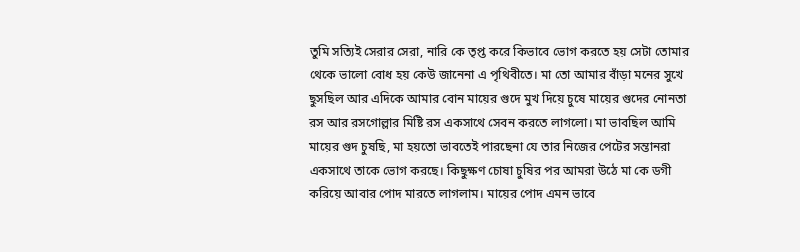তুমি সত্যিই সেরার সেরা, নারি কে তৃপ্ত করে কিভাবে ভোগ করতে হয় সেটা তোমার থেকে ভালো বোধ হয় কেউ জানেনা এ পৃথিবীতে। মা তো আমার বাঁড়া মনের সুখে ছুসছিল আর এদিকে আমার বোন মায়ের গুদে মুখ দিয়ে চুষে মায়ের গুদের নোনতা রস আর রসগোল্লার মিষ্টি রস একসাথে সেবন করতে লাগলো। মা ভাবছিল আমি মায়ের গুদ চুষছি, মা হয়তো ভাবতেই পারছেনা যে তার নিজের পেটের সন্তানরা একসাথে তাকে ভোগ করছে। কিছুক্ষণ চোষা চুষির পর আমরা উঠে মা কে ডগী করিয়ে আবার পোদ মারতে লাগলাম। মায়ের পোদ এমন ভাবে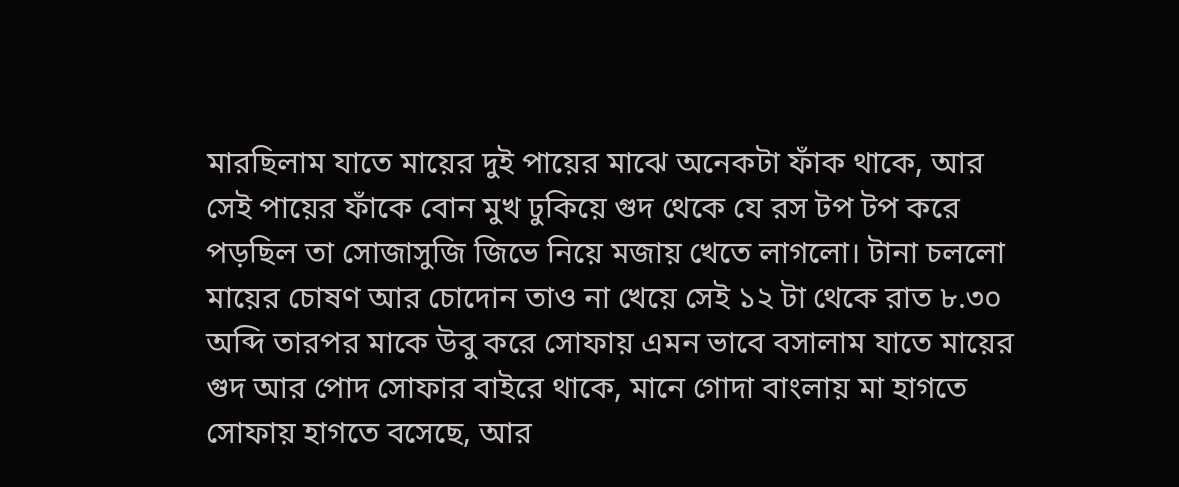মারছিলাম যাতে মায়ের দুই পায়ের মাঝে অনেকটা ফাঁক থাকে, আর সেই পায়ের ফাঁকে বোন মুখ ঢুকিয়ে গুদ থেকে যে রস টপ টপ করে পড়ছিল তা সোজাসুজি জিভে নিয়ে মজায় খেতে লাগলো। টানা চললো মায়ের চোষণ আর চোদোন তাও না খেয়ে সেই ১২ টা থেকে রাত ৮.৩০ অব্দি তারপর মাকে উবু করে সোফায় এমন ভাবে বসালাম যাতে মায়ের গুদ আর পোদ সোফার বাইরে থাকে, মানে গোদা বাংলায় মা হাগতে সোফায় হাগতে বসেছে, আর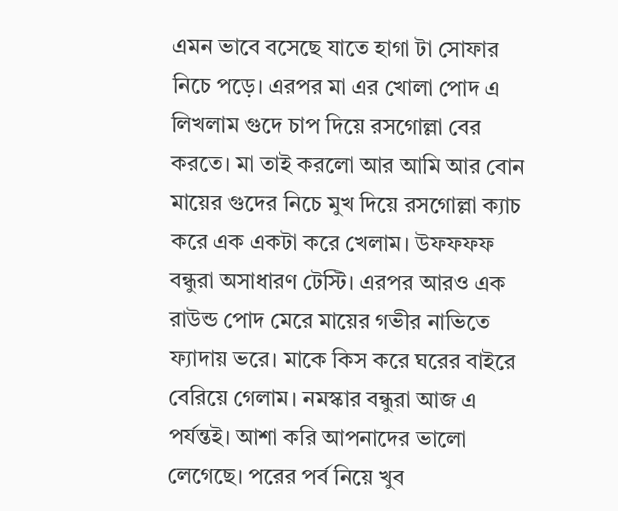এমন ভাবে বসেছে যাতে হাগা টা সোফার নিচে পড়ে। এরপর মা এর খোলা পোদ এ লিখলাম গুদে চাপ দিয়ে রসগোল্লা বের করতে। মা তাই করলো আর আমি আর বোন মায়ের গুদের নিচে মুখ দিয়ে রসগোল্লা ক্যাচ করে এক একটা করে খেলাম। উফফফফ বন্ধুরা অসাধারণ টেস্টি। এরপর আরও এক রাউন্ড পোদ মেরে মায়ের গভীর নাভিতে ফ্যাদায় ভরে। মাকে কিস করে ঘরের বাইরে বেরিয়ে গেলাম। নমস্কার বন্ধুরা আজ এ পর্যন্তই। আশা করি আপনাদের ভালো লেগেছে। পরের পর্ব নিয়ে খুব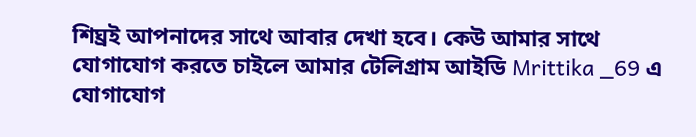শিঘ্রই আপনাদের সাথে আবার দেখা হবে। কেউ আমার সাথে যোগাযোগ করতে চাইলে আমার টেলিগ্রাম আইডি Mrittika _69 এ যোগাযোগ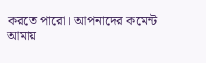করতে পারো। আপনাদের কমেন্ট আমায়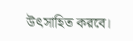উৎসাহিত করবে।